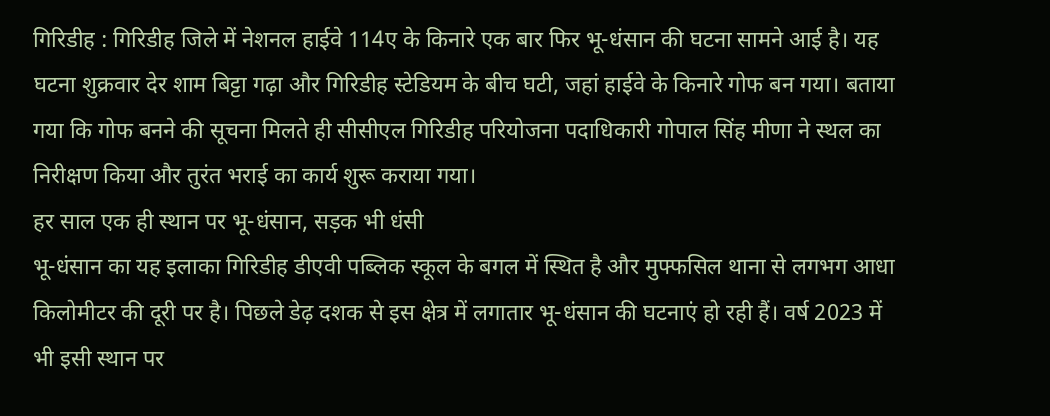गिरिडीह : गिरिडीह जिले में नेशनल हाईवे 114ए के किनारे एक बार फिर भू-धंसान की घटना सामने आई है। यह घटना शुक्रवार देर शाम बिट्टा गढ़ा और गिरिडीह स्टेडियम के बीच घटी, जहां हाईवे के किनारे गोफ बन गया। बताया गया कि गोफ बनने की सूचना मिलते ही सीसीएल गिरिडीह परियोजना पदाधिकारी गोपाल सिंह मीणा ने स्थल का निरीक्षण किया और तुरंत भराई का कार्य शुरू कराया गया।
हर साल एक ही स्थान पर भू-धंसान, सड़क भी धंसी
भू-धंसान का यह इलाका गिरिडीह डीएवी पब्लिक स्कूल के बगल में स्थित है और मुफ्फसिल थाना से लगभग आधा किलोमीटर की दूरी पर है। पिछले डेढ़ दशक से इस क्षेत्र में लगातार भू-धंसान की घटनाएं हो रही हैं। वर्ष 2023 में भी इसी स्थान पर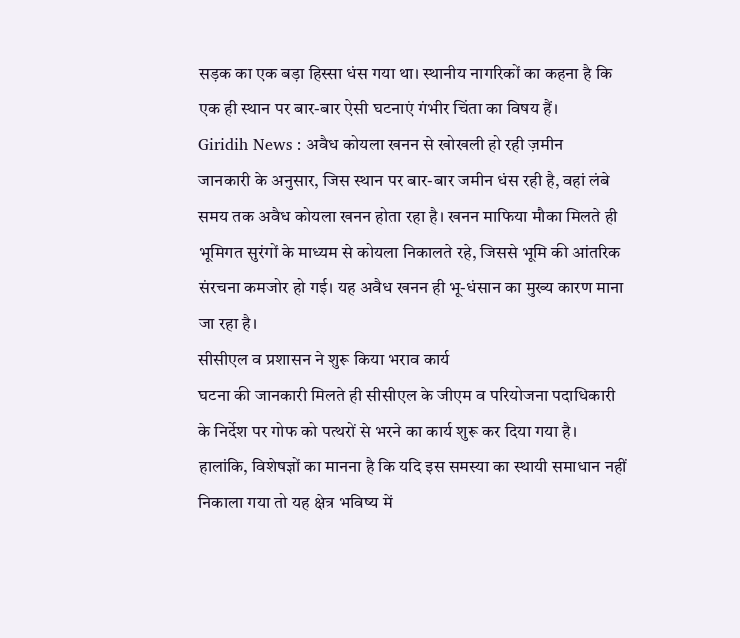सड़क का एक बड़ा हिस्सा धंस गया था। स्थानीय नागरिकों का कहना है कि एक ही स्थान पर बार-बार ऐसी घटनाएं गंभीर चिंता का विषय हैं।
Giridih News : अवैध कोयला खनन से खोखली हो रही ज़मीन
जानकारी के अनुसार, जिस स्थान पर बार-बार जमीन धंस रही है, वहां लंबे समय तक अवैध कोयला खनन होता रहा है। खनन माफिया मौका मिलते ही भूमिगत सुरंगों के माध्यम से कोयला निकालते रहे, जिससे भूमि की आंतरिक संरचना कमजोर हो गई। यह अवैध खनन ही भू-धंसान का मुख्य कारण माना जा रहा है।
सीसीएल व प्रशासन ने शुरू किया भराव कार्य
घटना की जानकारी मिलते ही सीसीएल के जीएम व परियोजना पदाधिकारी के निर्देश पर गोफ को पत्थरों से भरने का कार्य शुरू कर दिया गया है। हालांकि, विशेषज्ञों का मानना है कि यदि इस समस्या का स्थायी समाधान नहीं निकाला गया तो यह क्षेत्र भविष्य में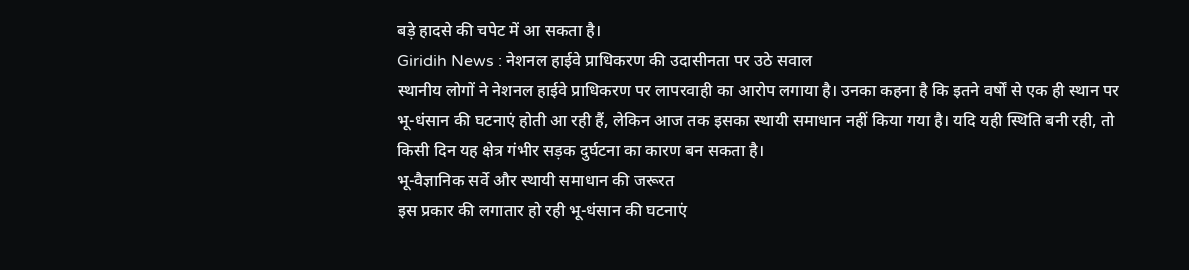बड़े हादसे की चपेट में आ सकता है।
Giridih News : नेशनल हाईवे प्राधिकरण की उदासीनता पर उठे सवाल
स्थानीय लोगों ने नेशनल हाईवे प्राधिकरण पर लापरवाही का आरोप लगाया है। उनका कहना है कि इतने वर्षों से एक ही स्थान पर भू-धंसान की घटनाएं होती आ रही हैं, लेकिन आज तक इसका स्थायी समाधान नहीं किया गया है। यदि यही स्थिति बनी रही, तो किसी दिन यह क्षेत्र गंभीर सड़क दुर्घटना का कारण बन सकता है।
भू-वैज्ञानिक सर्वे और स्थायी समाधान की जरूरत
इस प्रकार की लगातार हो रही भू-धंसान की घटनाएं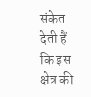संकेत देती हैं कि इस क्षेत्र की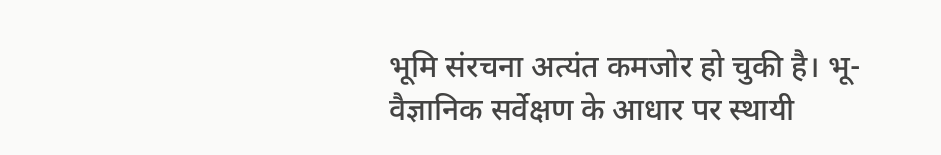भूमि संरचना अत्यंत कमजोर हो चुकी है। भू-वैज्ञानिक सर्वेक्षण के आधार पर स्थायी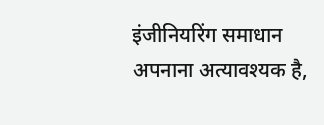इंजीनियरिंग समाधान अपनाना अत्यावश्यक है,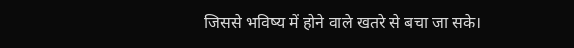जिससे भविष्य में होने वाले खतरे से बचा जा सके।